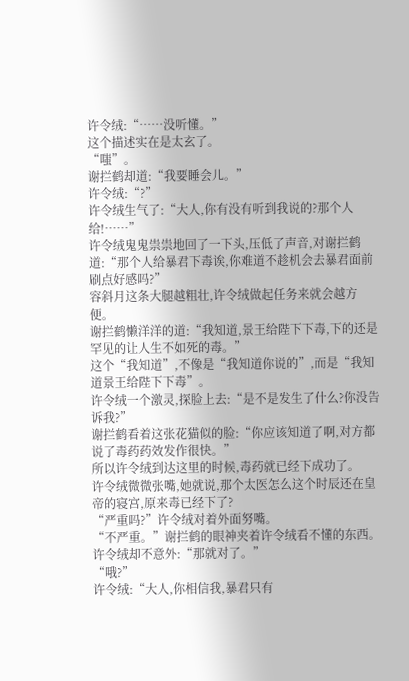许令绒:“……没听懂。”
这个描述实在是太玄了。
“嗤”。
谢拦鹤却道:“我要睡会儿。”
许令绒:“?”
许令绒生气了:“大人,你有没有听到我说的?那个人给!……”
许令绒鬼鬼祟祟地回了一下头,压低了声音,对谢拦鹤道:“那个人给暴君下毒诶,你难道不趁机会去暴君面前刷点好感吗?”
容斜月这条大腿越粗壮,许令绒做起任务来就会越方便。
谢拦鹤懒洋洋的道:“我知道,景王给陛下下毒,下的还是罕见的让人生不如死的毒。”
这个“我知道”,不像是“我知道你说的”,而是“我知道景王给陛下下毒”。
许令绒一个激灵,探脸上去:“是不是发生了什么?你没告诉我?”
谢拦鹤看着这张花猫似的脸:“你应该知道了啊,对方都说了毒药药效发作很快。”
所以许令绒到达这里的时候,毒药就已经下成功了。
许令绒微微张嘴,她就说,那个太医怎么这个时辰还在皇帝的寝宫,原来毒已经下了?
“严重吗?”许令绒对着外面努嘴。
“不严重。”谢拦鹤的眼神夹着许令绒看不懂的东西。
许令绒却不意外:“那就对了。”
“哦?”
许令绒:“大人,你相信我,暴君只有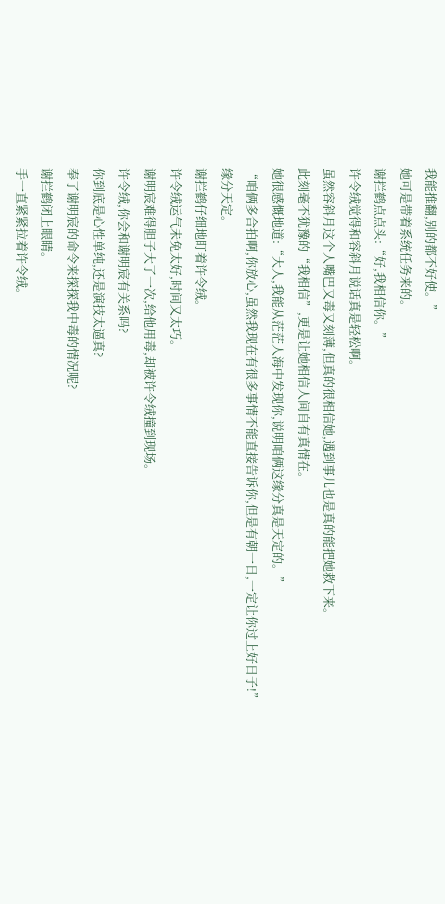我能推翻,别的都不好使。”
她可是带着系统任务来的。
谢拦鹤点点头:“好,我相信你。”
许令绒觉得和容斜月说话真是轻松啊。
虽然容斜月这个人嘴巴又毒又刻薄,但真的很相信她,遇到事儿也是真的能把她救下来。
此刻毫不犹豫的“我相信”,更是让她相信人间自有真情在。
她很感慨地道:“大人,我能从茫茫人海中发现你,说明咱俩这缘分真是天定的。”
“咱俩多合拍啊,你放心,虽然我现在有很多事情不能直接告诉你,但是有朝一日,一定让你过上好日子!”
缘分天定。
谢拦鹤仔细地盯着许令绒。
许令绒运气未免太好,时间又太巧。
谢明宸难得胆子大了一次,给他用毒,却被许令绒撞到现场。
许令绒,你会和谢明宸有关系吗?
你到底是心性单纯,还是演技太逼真?
奉了谢明宸的命令来探探我中毒的情况呢?
谢拦鹤闭上眼睛。
手一直紧紧拉着许令绒。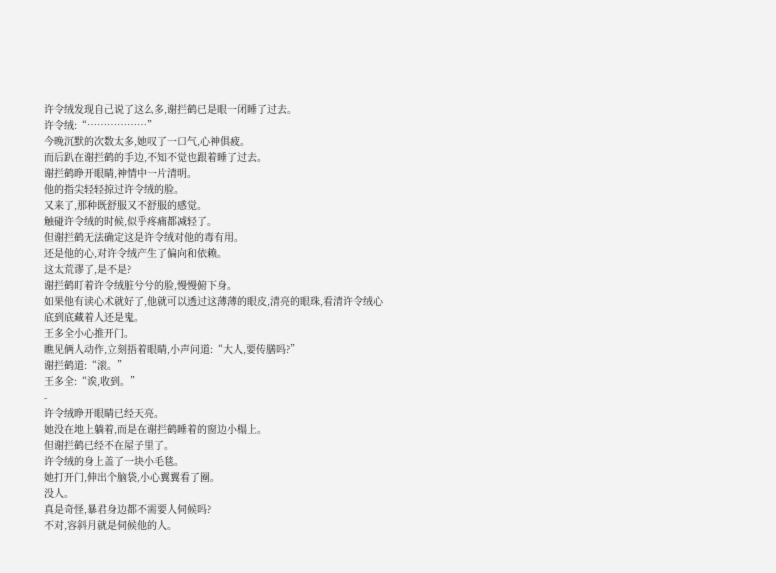许令绒发现自己说了这么多,谢拦鹤已是眼一闭睡了过去。
许令绒:“………………”
今晚沉默的次数太多,她叹了一口气,心神俱疲。
而后趴在谢拦鹤的手边,不知不觉也跟着睡了过去。
谢拦鹤睁开眼睛,神情中一片清明。
他的指尖轻轻掠过许令绒的脸。
又来了,那种既舒服又不舒服的感觉。
触碰许令绒的时候,似乎疼痛都减轻了。
但谢拦鹤无法确定这是许令绒对他的毒有用。
还是他的心,对许令绒产生了偏向和依赖。
这太荒谬了,是不是?
谢拦鹤盯着许令绒脏兮兮的脸,慢慢俯下身。
如果他有读心术就好了,他就可以透过这薄薄的眼皮,清亮的眼珠,看清许令绒心底到底藏着人还是鬼。
王多全小心推开门。
瞧见俩人动作,立刻捂着眼睛,小声问道:“大人,要传膳吗?”
谢拦鹤道:“滚。”
王多全:“诶,收到。”
-
许令绒睁开眼睛已经天亮。
她没在地上躺着,而是在谢拦鹤睡着的窗边小榻上。
但谢拦鹤已经不在屋子里了。
许令绒的身上盖了一块小毛毯。
她打开门,伸出个脑袋,小心翼翼看了圈。
没人。
真是奇怪,暴君身边都不需要人伺候吗?
不对,容斜月就是伺候他的人。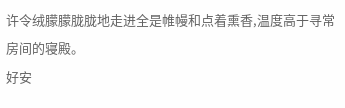许令绒朦朦胧胧地走进全是帷幔和点着熏香,温度高于寻常房间的寝殿。
好安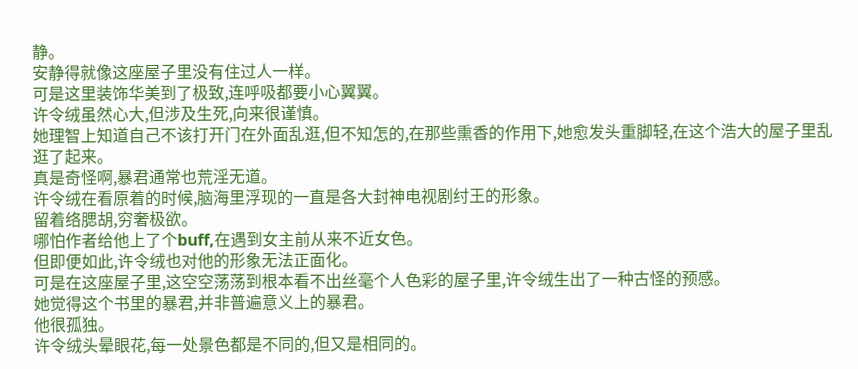静。
安静得就像这座屋子里没有住过人一样。
可是这里装饰华美到了极致,连呼吸都要小心翼翼。
许令绒虽然心大,但涉及生死,向来很谨慎。
她理智上知道自己不该打开门在外面乱逛,但不知怎的,在那些熏香的作用下,她愈发头重脚轻,在这个浩大的屋子里乱逛了起来。
真是奇怪啊,暴君通常也荒淫无道。
许令绒在看原着的时候,脑海里浮现的一直是各大封神电视剧纣王的形象。
留着络腮胡,穷奢极欲。
哪怕作者给他上了个buff,在遇到女主前从来不近女色。
但即便如此,许令绒也对他的形象无法正面化。
可是在这座屋子里,这空空荡荡到根本看不出丝毫个人色彩的屋子里,许令绒生出了一种古怪的预感。
她觉得这个书里的暴君,并非普遍意义上的暴君。
他很孤独。
许令绒头晕眼花,每一处景色都是不同的,但又是相同的。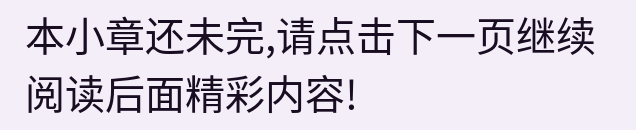本小章还未完,请点击下一页继续阅读后面精彩内容!